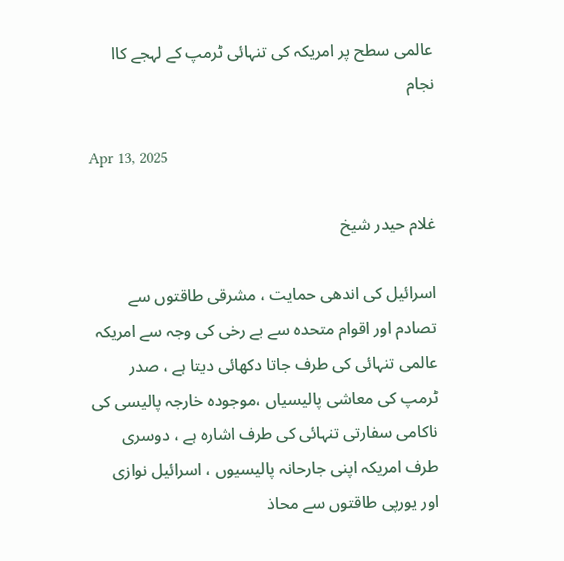عالمی سطح پر امریکہ کی تنہائی ٹرمپ کے لہجے کاا نجام

Apr 13, 2025

غلام حیدر شیخ

اسرائیل کی اندھی حمایت ، مشرقی طاقتوں سے تصادم اور اقوام متحدہ سے بے رخی کی وجہ سے امریکہ عالمی تنہائی کی طرف جاتا دکھائی دیتا ہے ، صدر ٹرمپ کی معاشی پالیسیاں ،موجودہ خارجہ پالیسی کی ناکامی سفارتی تنہائی کی طرف اشارہ ہے ، دوسری طرف امریکہ اپنی جارحانہ پالیسیوں ، اسرائیل نوازی اور یورپی طاقتوں سے محاذ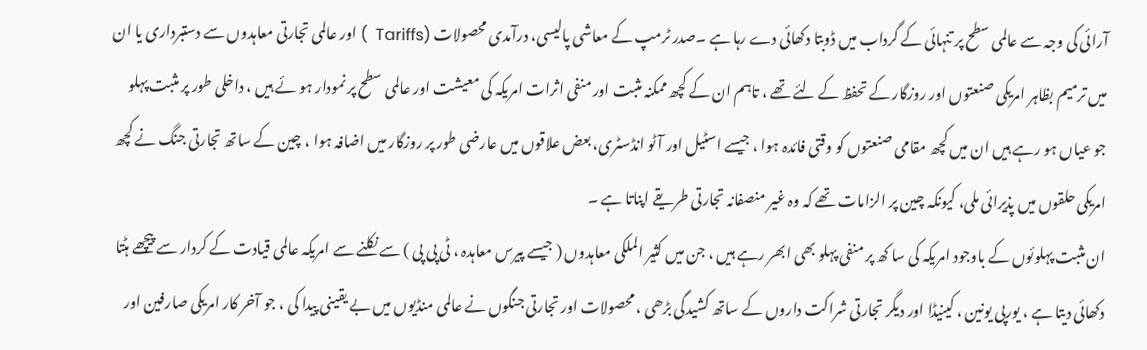آرائی کی وجہ سے عالمی سطح پر تنہائی کے گرداب میں ڈوبتا دکھائی دے رہا ہے ۔صدر ٹرمپ کے معاشی پالیسی، درآمدی محصولات (Tariffs  ) اور عالمی تجارتی معاہدوں سے دستبرداری یا ان میں ترمیم بظاہر امریکی صنعتوں اور روزگار کے تحفظ کے لئے تھے ، تاہم ان کے کچھ ممکنہ مثبت اور منفی اثرات امریکہ کی معیشت اور عالمی سطح پر نمودار ہو ئے ہیں ، داخلی طور پر مثبت پہلو جو عیاں ہو رہے ہیں ان میں کچھ مقامی صنعتوں کو وقتی فائدہ ہوا ، جیسے اسٹیل اور آٹو انڈسٹری، بعض علاقوں میں عارضی طور پر روزگار میں اضافہ ہوا ، چین کے ساتھ تجارتی جنگ نے کچھ امریکی حلقوں میں پذیرائی ملی، کیونکہ چین پر الزامات تھے کہ وہ غیر منصفانہ تجارتی طریقے اپناتا ہے ۔
ان مثبت پہلوئوں کے باوجود امریکہ کی سا کھ پر منفی پہلو بھی ابھر رہے ہیں ، جن میں کثیر الملکی معاہدوں ( جیسے پیرس معاہدہ ، ٹی پی پی ) سے نکلنے سے امریکہ عالمی قیادت کے کردار سے پیچھے ہٹتا دکھائی دیتا ہے ، یورپی یونین ، کینیڈا اور دیگر تجارتی شراکت داروں کے ساتھ کشیدگی بڑھی ، محصولات اور تجارتی جنگوں نے عالمی منڈیوں میں بے یقینی پیدا کی ، جو آخر کار امریکی صارفین اور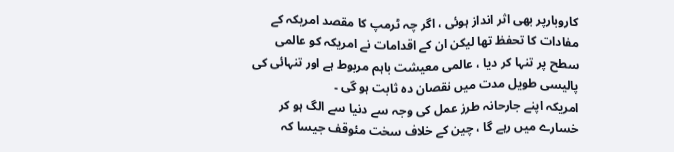کاروبارپر بھی اثر انداز ہوئی ، اگر چہ ٹرمپ کا مقصد امریکہ کے مفادات کا تحفظ تھا لیکن ان کے اقدامات نے امریکہ کو عالمی سطح پر تنہا کر دیا ، عالمی معیشت باہم مربوط ہے اور تنہائی کی پالیسی طویل مدت میں نقصان دہ ثابت ہو گی ۔
امریکہ اپنے جارحانہ طرز عمل کی وجہ سے دنیا سے الگ ہو کر خسارے میں رہے گا ، چین کے خلاف سخت مئوقف جیسا کہ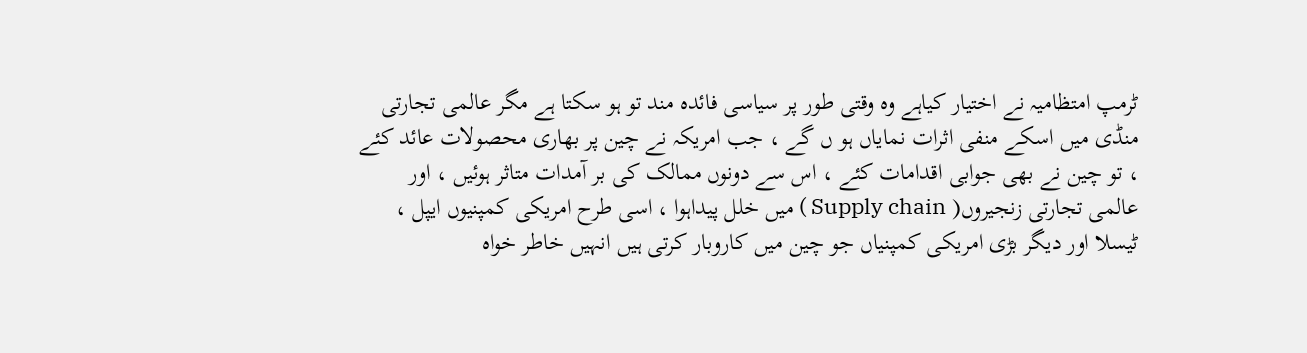ٹرمپ امتظامیہ نے اختیار کیاہے وہ وقتی طور پر سیاسی فائدہ مند تو ہو سکتا ہے مگر عالمی تجارتی منڈی میں اسکے منفی اثرات نمایاں ہو ں گے ، جب امریکہ نے چین پر بھاری محصولات عائد کئے ، تو چین نے بھی جوابی اقدامات کئے ، اس سے دونوں ممالک کی بر آمدات متاثر ہوئیں ، اور عالمی تجارتی زنجیروں( Supply chain ) میں خلل پیداہوا ، اسی طرح امریکی کمپنیوں ایپل ، ٹیسلا اور دیگر بڑی امریکی کمپنیاں جو چین میں کاروبار کرتی ہیں انہیں خاطر خواہ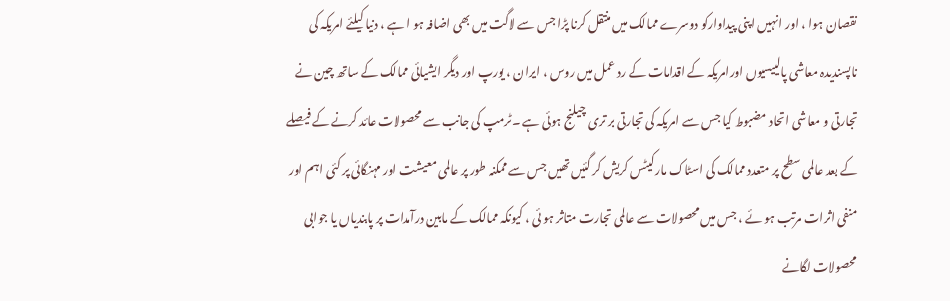نقصان ہوا ، اور انہیں اپنی پیداوارکو دوسرے ممالک میں منتقل کرنا پڑا جس سے لاگت میں بھی اضافہ ہو ا ہے ، دنیا کیلئے امریکہ کی ناپسندیدہ معاشی پالییسیوں اورامریکہ کے اقدامات کے رد عمل میں روس ، ایران ، یورپ اور دیگر ایشیائی ممالک کے ساتھ چین نے تجارتی و معاشی اتحاد مضبوط کیا جس سے امریکہ کی تجارتی بر تری چیلنج ہوئی ہے ۔ٹرمپ کی جانب سے محصولات عائد کرنے کے فیصلے کے بعد عالمی سطح پر متعدد ممالک کی اسٹاک مارکیٹس کریش کر گئیں تھیں جس سے ممکنہ طور پر عالمی معیشت اور مہنگائی پر کئی اہم اور منفی اثرات مرتب ہو ئے ، جس میں محصولات سے عالمی تجارت متاثر ہو ئی ، کیونکہ ممالک کے مابین درآمدات پر پابندیاں یا جوابی محصولات لگانے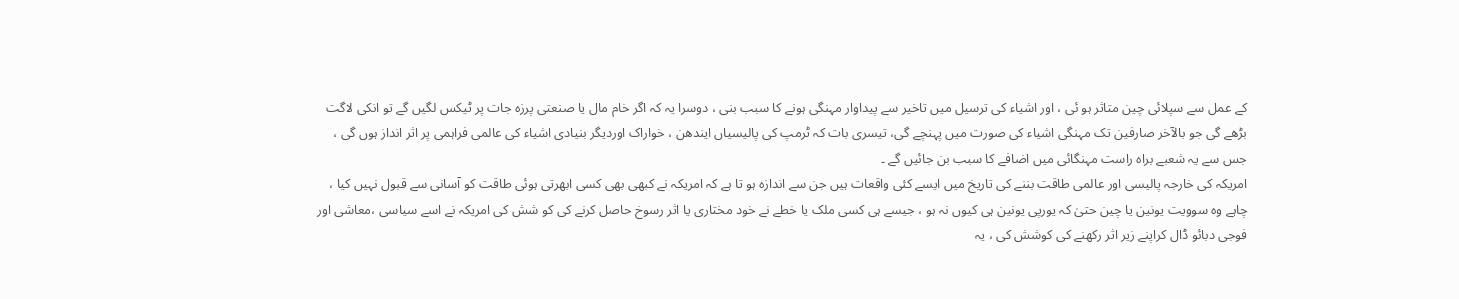کے عمل سے سپلائی چین متاثر ہو ئی ، اور اشیاء کی ترسیل میں تاخیر سے پیداوار مہنگی ہونے کا سبب بنی ، دوسرا یہ کہ اگر خام مال یا صنعتی پرزہ جات پر ٹیکس لگیں گے تو انکی لاگت بڑھے گی جو بالآخر صارفین تک مہنگی اشیاء کی صورت میں پہنچے گی، تیسری بات کہ ٹرمپ کی پالیسیاں ایندھن ، خواراک اوردیگر بنیادی اشیاء کی عالمی فراہمی پر اثر انداز ہوں گی ، جس سے یہ شعبے براہ راست مہنگائی میں اضافے کا سبب بن جائیں گے ۔
امریکہ کی خارجہ پالیسی اور عالمی طاقت بننے کی تاریخ میں ایسے کئی واقعات ہیں جن سے اندازہ ہو تا ہے کہ امریکہ نے کبھی بھی کسی ابھرتی ہوئی طاقت کو آسانی سے قبول نہیں کیا ، چاہے وہ سوویت یونین یا چین حتیٰ کہ یورپی یونین ہی کیوں نہ ہو ، جیسے ہی کسی ملک یا خطے نے خود مختاری یا اثر رسوخ حاصل کرنے کی کو شش کی امریکہ نے اسے سیاسی ،معاشی اور فوجی دبائو ڈال کراپنے زیر اثر رکھنے کی کوشش کی ، یہ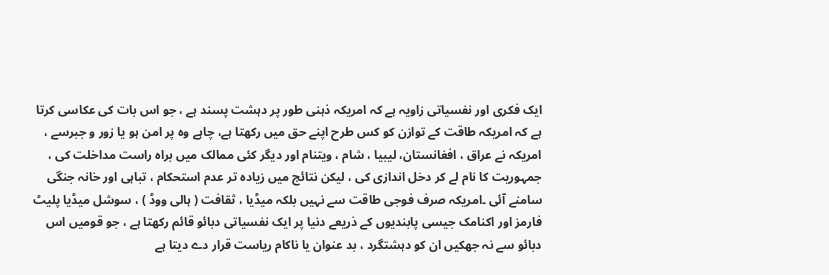ایک فکری اور نفسیاتی زاویہ ہے کہ امریکہ ذہنی طور پر دہشت پسند ہے ، جو اس بات کی عکاسی کرتا ہے کہ امریکہ طاقت کے توازن کو کس طرح اپنے حق میں رکھتا ہے، چاہے وہ پر امن ہو یا زور و جبرسے ، امریکہ نے عراق ، افغانستان، لیبیا ، شام ، ویتنام اور دیگر کئی ممالک میں براہ راست مداخلت کی ، جمہوریت کا نام لے کر دخل اندازی کی ، لیکن نتائج میں زیادہ تر عدم استحکام ، تباہی اور خانہ جنگی سامنے آئی ۔امریکہ صرف فوجی طاقت سے نہیں بلکہ میڈیا ، ثقافت ( ہالی ووڈ ) ، سوشل میڈیا پلیٹ فارمز اور اکنامک جیسی پابندیوں کے ذریعے دنیا پر ایک نفسیاتی دبائو قائم رکھتا ہے ، جو قومیں اس دبائو سے نہ جھکیں ان کو دہشتگرد ، بد عنوان یا ناکام ریاست قرار دے دیتا ہے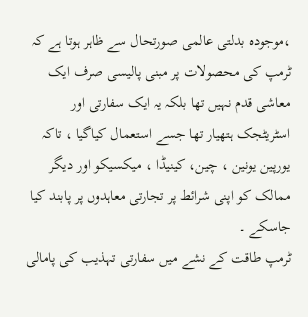،موجودہ بدلتی عالمی صورتحال سے ظاہر ہوتا ہے کہ ٹرمپ کی محصولات پر مبنی پالیسی صرف ایک معاشی قدم نہیں تھا بلکہ یہ ایک سفارتی اور اسٹریٹجک ہتھیار تھا جسے استعمال کیاگیا ، تاکہ یورپین یونین ، چین، کینیڈا ، میکسیکو اور دیگر ممالک کو اپنی شرائط پر تجارتی معاہدوں پر پابند کیا جاسکے ۔
ٹرمپ طاقت کے نشے میں سفارتی تہذیب کی پامالی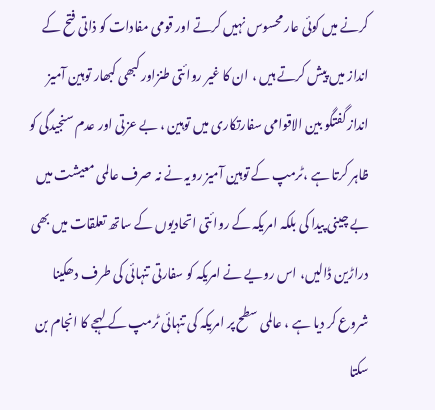کرنے میں کوئی عار محسوس نہیں کرتے اور قومی مفادات کو ذاتی فتح کے انداز میں پیش کرتے ہیں ، ان کا غیر روائتی طنزاور کبھی کبھار توہین آمیز انداز گفتگو بین الاقوامی سفارتکاری میں توہین ، بے عزتی اور عدم سنجیدگی کو ظاہر کرتا ہے ،ٹرمپ کے توہین آمیز رویہ نے نہ صرف عالمی معیشت میں بے چینی پیدا کی بلکہ امریکہ کے روائتی اتحادیوں کے ساتھ تعلقات میں بھی دراڑین ڈالیں، اس رویے نے امریکہ کو سفارتی تنہائی کی طرف دھکینا شروع کر دیا ہے ، عالمی سطح پر امریکہ کی تنہائی ٹرمپ کے لہجے کا انجام بن سکتا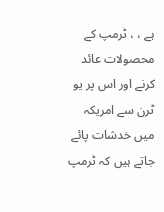ہے ، ، ٹرمپ کے محصولات عائد کرنے اور اس پر یو ٹرن سے امریکہ میں خدشات پائے جاتے ہیں کہ ٹرمپ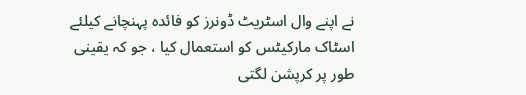نے اپنے وال اسٹریٹ ڈونرز کو فائدہ پہنچانے کیلئے اسٹاک مارکیٹس کو استعمال کیا ، جو کہ یقینی طور پر کرپشن لگتی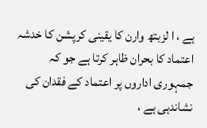ہے ، ا لزبتھ وارن کا یقینی کرپشن کا خدشہ اعتماد کا بحران ظاہر کرتا ہے جو کہ جمہوری اداروں پر اعتماد کے فقدان کی نشاندہی ہے ،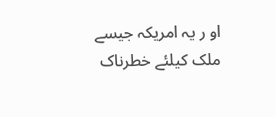او ر یہ امریکہ جیسے ملک کیلئے خطرناک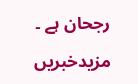رجحان ہے ۔

مزیدخبریں